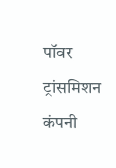पॉवर ट्रांसमिशन कंपनी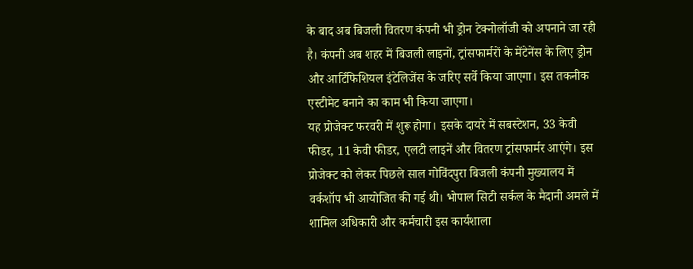के बाद अब बिजली वितरण कंपनी भी ड्रोन टेक्नोलॉजी को अपनाने जा रही है। कंपनी अब शहर में बिजली लाइनों, ट्रांसफार्मरों के मेंटेनेंस के लिए ड्रोन और आर्टिफिशियल इंटेलिजेंस के जरिए सर्वे किया जाएगा। इस तकनीक एस्टीमेट बनाने का काम भी किया जाएगा।
यह प्रोजेक्ट फरवरी में शुरू होगा। इसके दायरे में सबस्टेशन, 33 केवी फीडर, 11 केवी फीडर, एलटी लाइनें और वितरण ट्रांसफार्मर आएंगे। इस प्रोजेक्ट को लेकर पिछले साल गोविंदपुरा बिजली कंपनी मुख्यालय में वर्कशॉप भी आयोजित की गई थी। भोपाल सिटी सर्कल के मैदानी अमले में शामिल अधिकारी और कर्मचारी इस कार्यशाला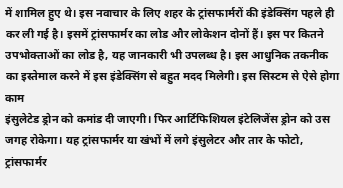में शामिल हुए थे। इस नवाचार के लिए शहर के ट्रांसफार्मरों की इंडेक्सिंग पहले ही कर ली गई है। इसमें ट्रांसफार्मर का लोड और लोकेशन दोनों हैं। इस पर कितने उपभोक्ताओं का लोड है, यह जानकारी भी उपलब्ध है। इस आधुनिक तकनीक का इस्तेमाल करने में इस इंडेक्सिंग से बहुत मदद मिलेगी। इस सिस्टम से ऐसे होगा काम
इंसुलेटेड ड्रोन को कमांड दी जाएगी। फिर आर्टिफिशियल इंटेलिजेंस ड्रोन को उस जगह रोकेगा। यह ट्रांसफार्मर या खंभों में लगे इंसुलेटर और तार के फोटो, ट्रांसफार्मर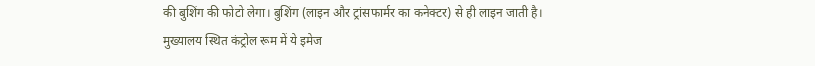की बुशिंग की फोटो लेगा। बुशिंग (लाइन और ट्रांसफार्मर का कनेक्टर) से ही लाइन जाती है। मुख्यालय स्थित कंट्रोल रूम में ये इमेज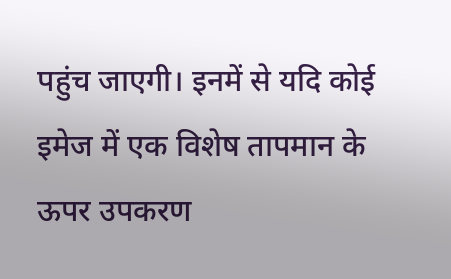पहुंच जाएगी। इनमें से यदि कोई इमेज में एक विशेष तापमान के ऊपर उपकरण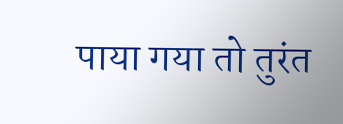पाया गया तो तुरंत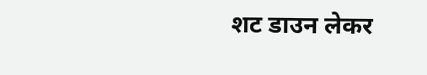शट डाउन लेकर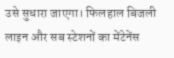उसे सुधारा जाएगा। फिलहाल बिजली लाइन और सब स्टेशनों का मेंटेनेंस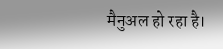मैनुअल हो रहा है।